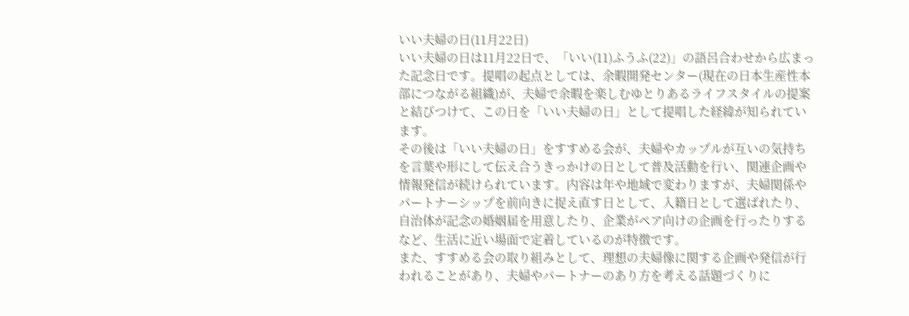いい夫婦の日(11月22日)
いい夫婦の日は11月22日で、「いい(11)ふうふ(22)」の語呂合わせから広まった記念日です。提唱の起点としては、余暇開発センター(現在の日本生産性本部につながる組織)が、夫婦で余暇を楽しむゆとりあるライフスタイルの提案と結びつけて、この日を「いい夫婦の日」として提唱した経緯が知られています。
その後は「いい夫婦の日」をすすめる会が、夫婦やカップルが互いの気持ちを言葉や形にして伝え合うきっかけの日として普及活動を行い、関連企画や情報発信が続けられています。内容は年や地域で変わりますが、夫婦関係やパートナーシップを前向きに捉え直す日として、入籍日として選ばれたり、自治体が記念の婚姻届を用意したり、企業がペア向けの企画を行ったりするなど、生活に近い場面で定着しているのが特徴です。
また、すすめる会の取り組みとして、理想の夫婦像に関する企画や発信が行われることがあり、夫婦やパートナーのあり方を考える話題づくりに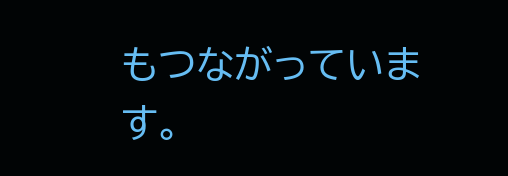もつながっています。